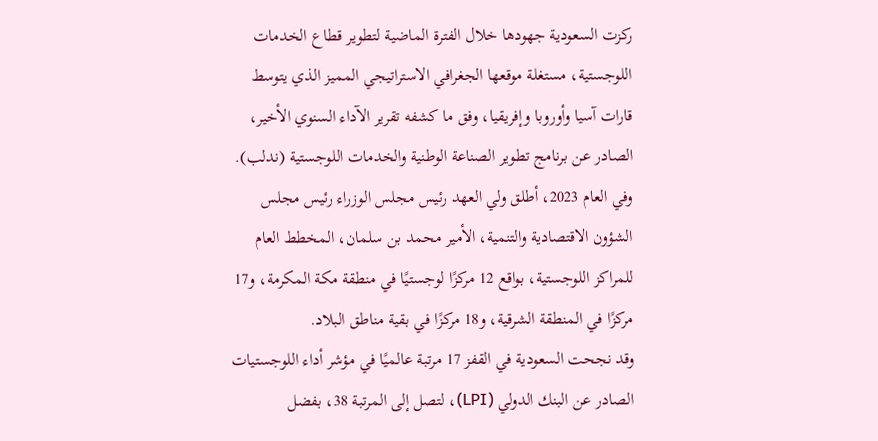ركزت السعودية جهودها خلال الفترة الماضية لتطوير قطاع الخدمات اللوجستية، مستغلة موقعها الجغرافي الاستراتيجي المميز الذي يتوسط قارات آسيا وأوروبا وإفريقيا، وفق ما كشفه تقرير الآداء السنوي الأخير، الصادر عن برنامج تطوير الصناعة الوطنية والخدمات اللوجستية (ندلب).
وفي العام 2023، أطلق ولي العهد رئيس مجلس الوزراء رئيس مجلس الشؤون الاقتصادية والتنمية، الأمير محمد بن سلمان، المخطط العام للمراكز اللوجستية، بواقع 12 مركزًا لوجستيًا في منطقة مكة المكرمة، و17 مركزًا في المنطقة الشرقية، و18 مركزًا في بقية مناطق البلاد.
وقد نجحت السعودية في القفز 17 مرتبة عالميًا في مؤشر أداء اللوجستيات الصادر عن البنك الدولي (LPI)، لتصل إلى المرتبة 38، بفضل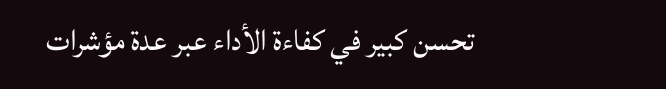تحسن كبير في كفاءة الأداء عبر عدة مؤشرات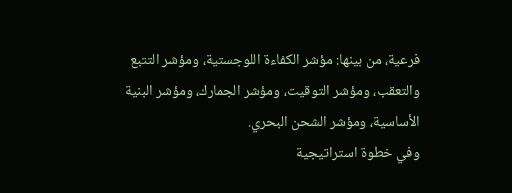فرعية، من بينها: مؤشر الكفاءة اللوجستية، ومؤشر التتبع والتعقب، ومؤشر التوقيت، ومؤشر الجمارك، ومؤشر البنية الأساسية، ومؤشر الشحن البحري.
وفي خطوة استراتيجية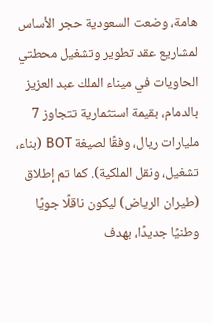هامة، وضعت السعودية حجر الأساس لمشاريع عقد تطوير وتشغيل محطتي الحاويات في ميناء الملك عبد العزيز بالدمام، بقيمة استثمارية تتجاوز 7 مليارات ريال، وفقًا لصيغة BOT (بناء، تشغيل، ونقل الملكية). كما تم إطلاق (طيران الرياض) ليكون ناقلًا جويًا وطنيًا جديدًا، بهدف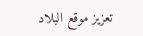تعزيز موقع البلاد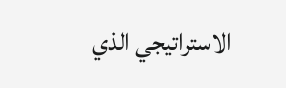الاستراتيجي الذي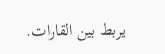يربط بين القارات.